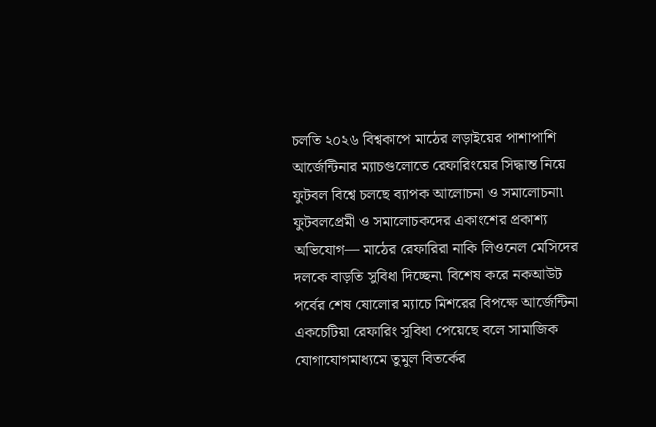চলতি ২০২৬ বিশ্বকাপে মাঠের লড়াইয়ের পাশাপাশি আর্জেন্টিনার ম্যাচগুলোতে রেফারিংয়ের সিদ্ধান্ত নিয়ে ফুটবল বিশ্বে চলছে ব্যাপক আলোচনা ও সমালোচনা৷ ফুটবলপ্রেমী ও সমালোচকদের একাংশের প্রকাশ্য অভিযোগ— মাঠের রেফারিরা নাকি লিওনেল মেসিদের দলকে বাড়তি সুবিধা দিচ্ছেন৷ বিশেষ করে নকআউট পর্বের শেষ ষোলোর ম্যাচে মিশরের বিপক্ষে আর্জেন্টিনা একচেটিয়া রেফারিং সুবিধা পেয়েছে বলে সামাজিক যোগাযোগমাধ্যমে তুমুল বিতর্কের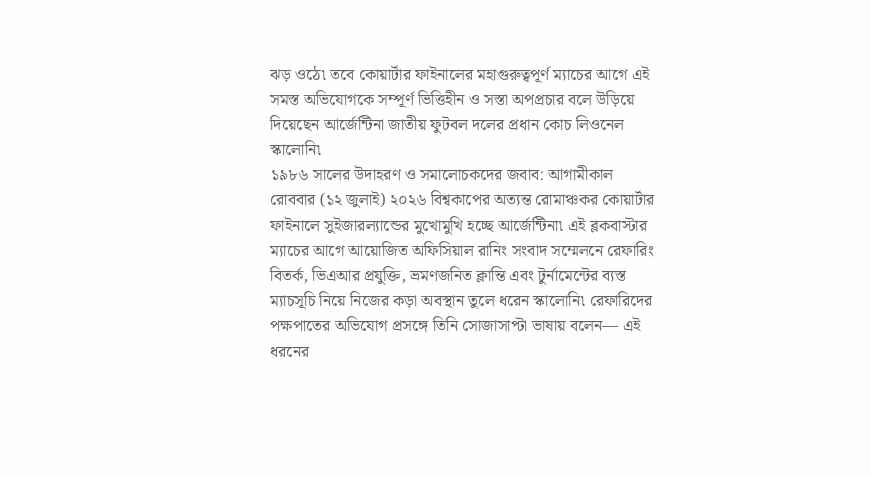ঝড় ওঠে৷ তবে কোয়ার্টার ফাইনালের মহাগুরুত্বপূর্ণ ম্যাচের আগে এই সমস্ত অভিযোগকে সম্পূর্ণ ভিত্তিহীন ও সস্তা অপপ্রচার বলে উড়িয়ে দিয়েছেন আর্জেন্টিনা জাতীয় ফুটবল দলের প্রধান কোচ লিওনেল স্কালোনি৷
১৯৮৬ সালের উদাহরণ ও সমালোচকদের জবাব: আগামীকাল রোববার (১২ জুলাই) ২০২৬ বিশ্বকাপের অত্যন্ত রোমাঞ্চকর কোয়ার্টার ফাইনালে সুইজারল্যান্ডের মুখোমুখি হচ্ছে আর্জেন্টিনা৷ এই ব্লকবাস্টার ম্যাচের আগে আয়োজিত অফিসিয়াল রানিং সংবাদ সম্মেলনে রেফারিং বিতর্ক, ভিএআর প্রযুক্তি, ভ্রমণজনিত ক্লান্তি এবং টুর্নামেন্টের ব্যস্ত ম্যাচসূচি নিয়ে নিজের কড়া অবস্থান তুলে ধরেন স্কালোনি৷ রেফারিদের পক্ষপাতের অভিযোগ প্রসঙ্গে তিনি সোজাসাপ্টা ভাষায় বলেন— এই ধরনের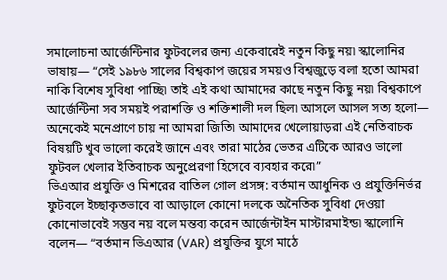সমালোচনা আর্জেন্টিনার ফুটবলের জন্য একেবারেই নতুন কিছু নয়৷ স্কালোনির ভাষায়— “সেই ১৯৮৬ সালের বিশ্বকাপ জয়ের সময়ও বিশ্বজুড়ে বলা হতো আমরা নাকি বিশেষ সুবিধা পাচ্ছি৷ তাই এই কথা আমাদের কাছে নতুন কিছু নয়৷ বিশ্বকাপে আর্জেন্টিনা সব সময়ই পরাশক্তি ও শক্তিশালী দল ছিল৷ আসলে আসল সত্য হলো— অনেকেই মনেপ্রাণে চায় না আমরা জিতি৷ আমাদের খেলোয়াড়রা এই নেতিবাচক বিষয়টি খুব ভালো করেই জানে এবং তারা মাঠের ভেতর এটিকে আরও ভালো ফুটবল খেলার ইতিবাচক অনুপ্রেরণা হিসেবে ব্যবহার করে৷”
ভিএআর প্রযুক্তি ও মিশরের বাতিল গোল প্রসঙ্গ: বর্তমান আধুনিক ও প্রযুক্তিনির্ভর ফুটবলে ইচ্ছাকৃতভাবে বা আড়ালে কোনো দলকে অনৈতিক সুবিধা দেওয়া কোনোভাবেই সম্ভব নয় বলে মন্তব্য করেন আর্জেন্টাইন মাস্টারমাইন্ড৷ স্কালোনি বলেন— “বর্তমান ভিএআর (VAR) প্রযুক্তির যুগে মাঠে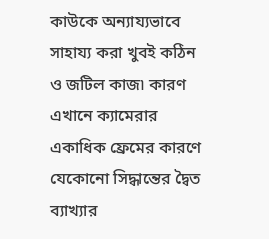কাউকে অন্যায্যভাবে সাহায্য করা খুবই কঠিন ও জটিল কাজ৷ কারণ এখানে ক্যামেরার একাধিক ফ্রেমের কারণে যেকোনো সিদ্ধান্তের দ্বৈত ব্যাখ্যার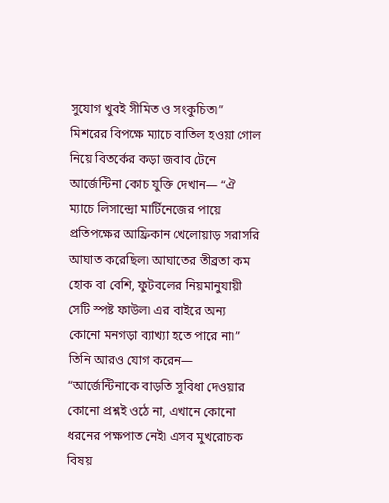সুযোগ খুবই সীমিত ও সংকুচিত৷” মিশরের বিপক্ষে ম্যাচে বাতিল হওয়া গোল নিয়ে বিতর্কের কড়া জবাব টেনে আর্জেন্টিনা কোচ যুক্তি দেখান— “ঐ ম্যাচে লিসান্দ্রো মার্টিনেজের পায়ে প্রতিপক্ষের আফ্রিকান খেলোয়াড় সরাসরি আঘাত করেছিল৷ আঘাতের তীব্রতা কম হোক বা বেশি, ফুটবলের নিয়মানুযায়ী সেটি স্পষ্ট ফাউল৷ এর বাইরে অন্য কোনো মনগড়া ব্যাখ্যা হতে পারে না৷”
তিনি আরও যোগ করেন— “আর্জেন্টিনাকে বাড়তি সুবিধা দেওয়ার কোনো প্রশ্নই ওঠে না, এখানে কোনো ধরনের পক্ষপাত নেই৷ এসব মুখরোচক বিষয়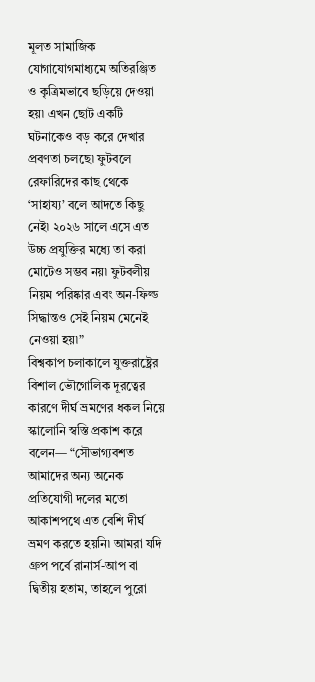মূলত সামাজিক যোগাযোগমাধ্যমে অতিরঞ্জিত ও কৃত্রিমভাবে ছড়িয়ে দেওয়া হয়৷ এখন ছোট একটি ঘটনাকেও বড় করে দেখার প্রবণতা চলছে৷ ফুটবলে রেফারিদের কাছ থেকে ‘সাহায্য’ বলে আদতে কিছু নেই৷ ২০২৬ সালে এসে এত উচ্চ প্রযুক্তির মধ্যে তা করা মোটেও সম্ভব নয়৷ ফুটবলীয় নিয়ম পরিষ্কার এবং অন-ফিল্ড সিদ্ধান্তও সেই নিয়ম মেনেই নেওয়া হয়৷”
বিশ্বকাপ চলাকালে যুক্তরাষ্ট্রের বিশাল ভৌগোলিক দূরত্বের কারণে দীর্ঘ ভ্রমণের ধকল নিয়ে স্কালোনি স্বস্তি প্রকাশ করে বলেন— “সৌভাগ্যবশত আমাদের অন্য অনেক প্রতিযোগী দলের মতো আকাশপথে এত বেশি দীর্ঘ ভ্রমণ করতে হয়নি৷ আমরা যদি গ্রুপ পর্বে রানার্স-আপ বা দ্বিতীয় হতাম, তাহলে পুরো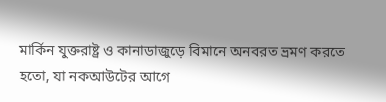মার্কিন যুক্তরাষ্ট্র ও কানাডাজুড়ে বিমানে অনবরত ভ্রমণ করতে হতো, যা নকআউটের আগে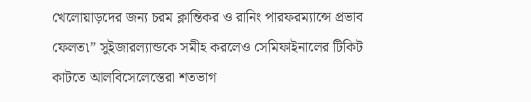খেলোয়াড়দের জন্য চরম ক্লান্তিকর ও রানিং পারফরম্যান্সে প্রভাব ফেলত৷” সুইজারল্যান্ডকে সমীহ করলেও সেমিফাইনালের টিকিট কাটতে আলবিসেলেস্তেরা শতভাগ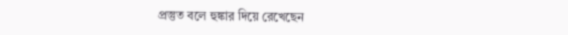প্রস্তুত বলে হুঙ্কার দিয়ে রেখেছেন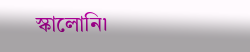স্কালোনি৷